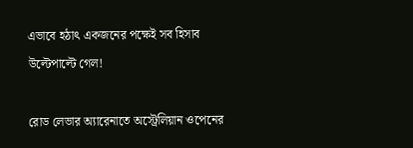এভাবে হঠাৎ একজনের পক্ষেই সব হিসাব উল্টেপাল্টে গেল!

রোড লেভার অ্যারেনাতে অস্ট্রেলিয়ান ওপেনের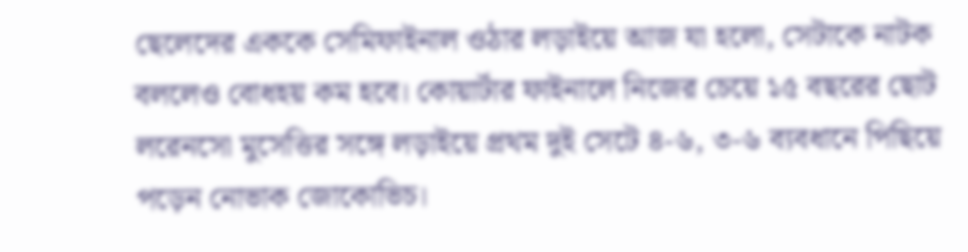ছেলেদের এককে সেমিফাইনাল ওঠার লড়াইয়ে আজ যা হলো, সেটাকে নাটক বললেও বোধহয় কম হবে। কোয়ার্টার ফাইনালে নিজের চেয়ে ১৫ বছরের ছোট লরেনসো মুসেত্তির সঙ্গে লড়াইয়ে প্রথম দুই সেটে ৪-৬, ৩-৬ ব্যবধানে পিছিয়ে পড়েন নোভাক জোকোভিচ।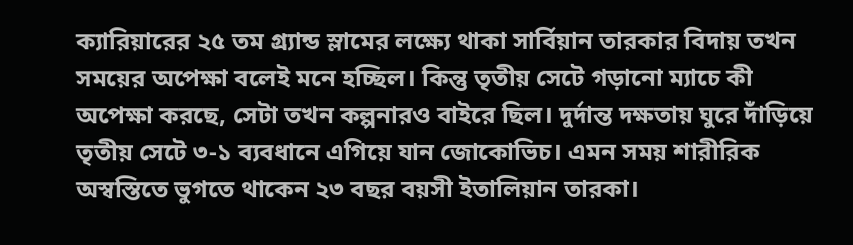ক্যারিয়ারের ২৫ তম গ্র্যান্ড স্লামের লক্ষ্যে থাকা সার্বিয়ান তারকার বিদায় তখন সময়ের অপেক্ষা বলেই মনে হচ্ছিল। কিন্তু তৃতীয় সেটে গড়ানো ম্যাচে কী অপেক্ষা করছে, সেটা তখন কল্পনারও বাইরে ছিল। দুর্দান্ত দক্ষতায় ঘুরে দাঁড়িয়ে তৃতীয় সেটে ৩-১ ব্যবধানে এগিয়ে যান জোকোভিচ। এমন সময় শারীরিক অস্বস্তিতে ভুগতে থাকেন ২৩ বছর বয়সী ইতালিয়ান তারকা।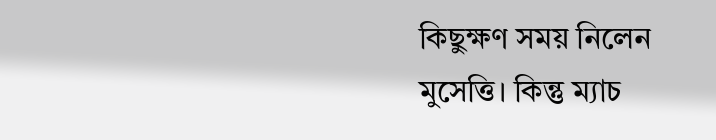কিছুক্ষণ সময় নিলেন মুসেত্তি। কিন্তু ম্যাচ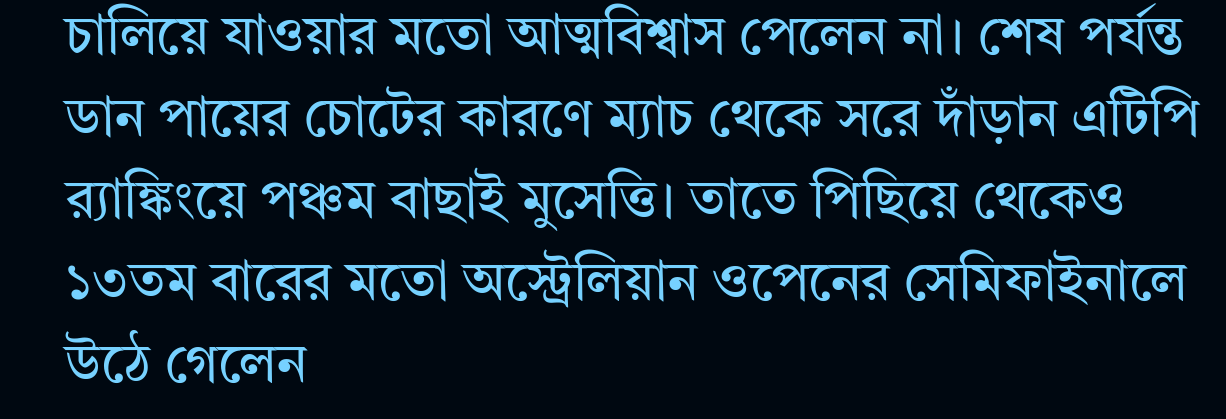চালিয়ে যাওয়ার মতো আত্মবিশ্বাস পেলেন না। শেষ পর্যন্ত ডান পায়ের চোটের কারণে ম্যাচ থেকে সরে দাঁড়ান এটিপি র‍্যাঙ্কিংয়ে পঞ্চম বাছাই মুসেত্তি। তাতে পিছিয়ে থেকেও ১৩তম বারের মতো অস্ট্রেলিয়ান ওপেনের সেমিফাইনালে উঠে গেলেন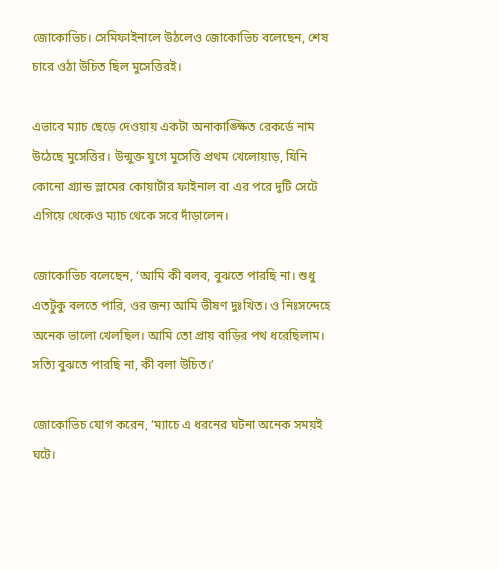জোকোভিচ। সেমিফাইনালে উঠলেও জোকোভিচ বলেছেন, শেষ চারে ওঠা উচিত ছিল মুসেত্তিরই।

এভাবে ম্যাচ ছেড়ে দেওয়ায় একটা অনাকাঙ্ক্ষিত রেকর্ডে নাম উঠেছে মুসেত্তির। উন্মুক্ত যুগে মুসেত্তি প্রথম খেলোয়াড়, যিনি কোনো গ্র্যান্ড স্লামের কোয়ার্টার ফাইনাল বা এর পরে দুটি সেটে এগিয়ে থেকেও ম্যাচ থেকে সরে দাঁড়ালেন।

জোকোভিচ বলেছেন, ‘আমি কী বলব, বুঝতে পারছি না। শুধু এতটুকু বলতে পারি, ওর জন্য আমি ভীষণ দুঃখিত। ও নিঃসন্দেহে অনেক ভালো খেলছিল। আমি তো প্রায় বাড়ির পথ ধরেছিলাম। সত্যি বুঝতে পারছি না, কী বলা উচিত।’

জোকোভিচ যোগ করেন, ‘ম্যাচে এ ধরনের ঘটনা অনেক সময়ই ঘটে।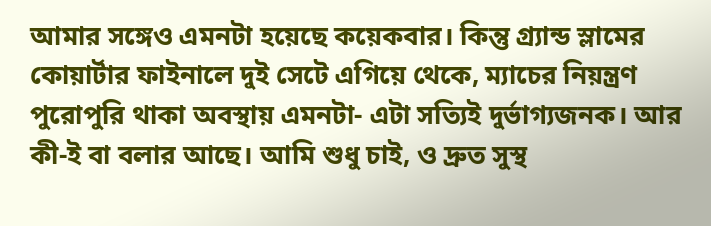আমার সঙ্গেও এমনটা হয়েছে কয়েকবার। কিন্তু গ্র্যান্ড স্লামের কোয়ার্টার ফাইনালে দুই সেটে এগিয়ে থেকে, ম্যাচের নিয়ন্ত্রণ পুরোপুরি থাকা অবস্থায় এমনটা- এটা সত্যিই দুর্ভাগ্যজনক। আর কী-ই বা বলার আছে। আমি শুধু চাই, ও দ্রুত সুস্থ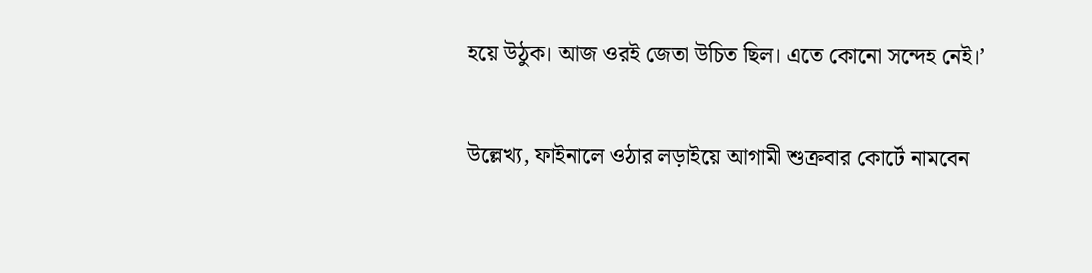হয়ে উঠুক। আজ ওরই জেতা উচিত ছিল। এতে কোনো সন্দেহ নেই।’

উল্লেখ্য, ফাইনালে ওঠার লড়াইয়ে আগামী শুক্রবার কোর্টে নামবেন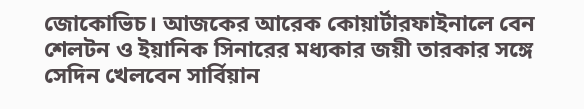জোকোভিচ। আজকের আরেক কোয়ার্টারফাইনালে বেন শেলটন ও ইয়ানিক সিনারের মধ্যকার জয়ী তারকার সঙ্গে সেদিন খেলবেন সার্বিয়ান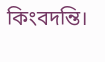কিংবদন্তি।